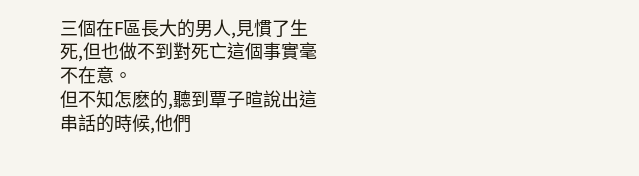三個在F區長大的男人,見慣了生死,但也做不到對死亡這個事實毫不在意。
但不知怎麽的,聽到覃子暄說出這串話的時候,他們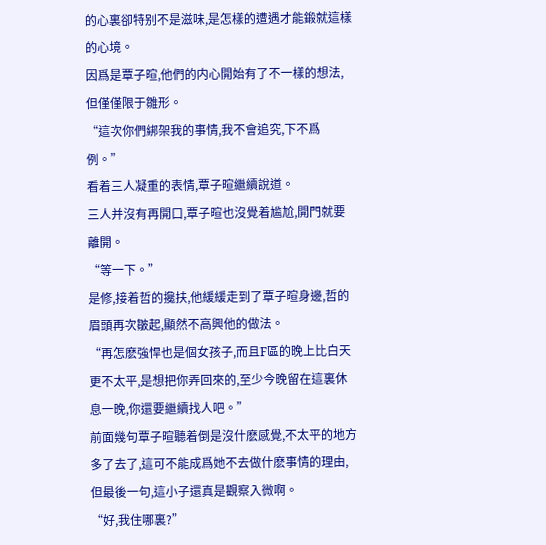的心裏卻特别不是滋味,是怎樣的遭遇才能鍛就這樣的心境。
因爲是覃子暄,他們的内心開始有了不一樣的想法,但僅僅限于雛形。
“這次你們綁架我的事情,我不會追究,下不爲例。”
看着三人凝重的表情,覃子暄繼續說道。
三人并沒有再開口,覃子暄也沒覺着尴尬,開門就要離開。
“等一下。”
是修,接着哲的攙扶,他緩緩走到了覃子暄身邊,哲的眉頭再次皺起,顯然不高興他的做法。
“再怎麽強悍也是個女孩子,而且F區的晚上比白天更不太平,是想把你弄回來的,至少今晚留在這裏休息一晚,你還要繼續找人吧。”
前面幾句覃子暄聽着倒是沒什麽感覺,不太平的地方多了去了,這可不能成爲她不去做什麽事情的理由,但最後一句,這小子還真是觀察入微啊。
“好,我住哪裏?”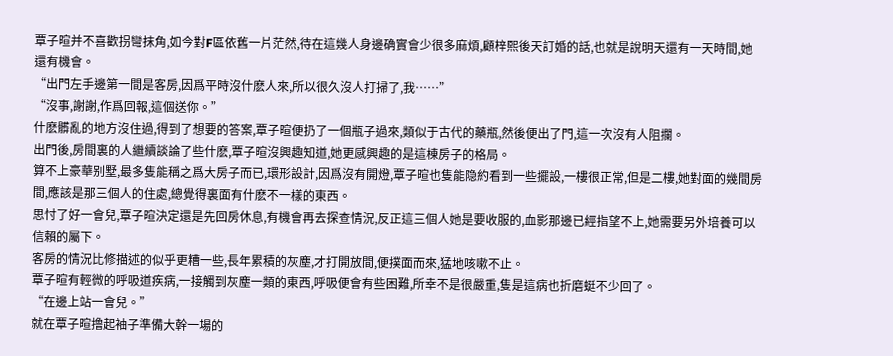覃子暄并不喜歡拐彎抹角,如今對F區依舊一片茫然,待在這幾人身邊确實會少很多麻煩,顧梓熙後天訂婚的話,也就是說明天還有一天時間,她還有機會。
“出門左手邊第一間是客房,因爲平時沒什麽人來,所以很久沒人打掃了,我……”
“沒事,謝謝,作爲回報,這個送你。”
什麽髒亂的地方沒住過,得到了想要的答案,覃子暄便扔了一個瓶子過來,類似于古代的藥瓶,然後便出了門,這一次沒有人阻攔。
出門後,房間裏的人繼續談論了些什麽,覃子暄沒興趣知道,她更感興趣的是這棟房子的格局。
算不上豪華别墅,最多隻能稱之爲大房子而已,環形設計,因爲沒有開燈,覃子暄也隻能隐約看到一些擺設,一樓很正常,但是二樓,她對面的幾間房間,應該是那三個人的住處,總覺得裏面有什麽不一樣的東西。
思忖了好一會兒,覃子暄決定還是先回房休息,有機會再去探查情況,反正這三個人她是要收服的,血影那邊已經指望不上,她需要另外培養可以信賴的屬下。
客房的情況比修描述的似乎更糟一些,長年累積的灰塵,才打開放間,便撲面而來,猛地咳嗽不止。
覃子暄有輕微的呼吸道疾病,一接觸到灰塵一類的東西,呼吸便會有些困難,所幸不是很嚴重,隻是這病也折磨蜓不少回了。
“在邊上站一會兒。”
就在覃子暄撸起袖子準備大幹一場的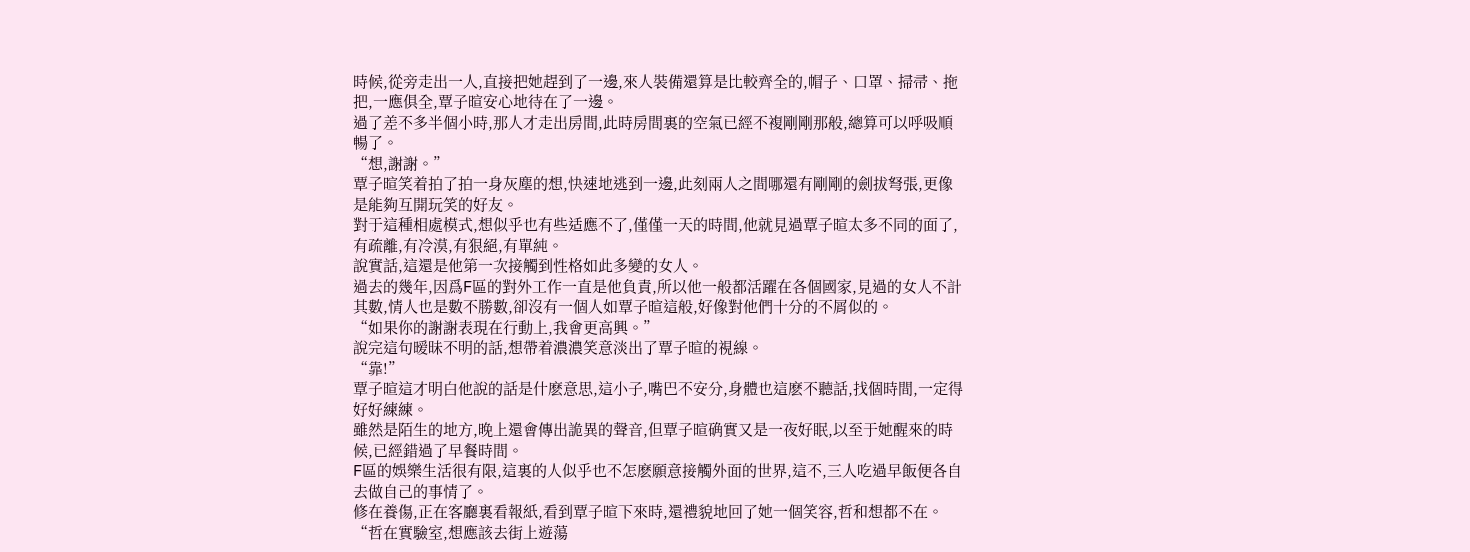時候,從旁走出一人,直接把她趕到了一邊,來人裝備還算是比較齊全的,帽子、口罩、掃帚、拖把,一應俱全,覃子暄安心地待在了一邊。
過了差不多半個小時,那人才走出房間,此時房間裏的空氣已經不複剛剛那般,總算可以呼吸順暢了。
“想,謝謝。”
覃子暄笑着拍了拍一身灰塵的想,快速地逃到一邊,此刻兩人之間哪還有剛剛的劍拔弩張,更像是能夠互開玩笑的好友。
對于這種相處模式,想似乎也有些适應不了,僅僅一天的時間,他就見過覃子暄太多不同的面了,有疏離,有冷漠,有狠絕,有單純。
說實話,這還是他第一次接觸到性格如此多變的女人。
過去的幾年,因爲F區的對外工作一直是他負責,所以他一般都活躍在各個國家,見過的女人不計其數,情人也是數不勝數,卻沒有一個人如覃子暄這般,好像對他們十分的不屑似的。
“如果你的謝謝表現在行動上,我會更高興。”
說完這句暧昧不明的話,想帶着濃濃笑意淡出了覃子暄的視線。
“靠!”
覃子暄這才明白他說的話是什麽意思,這小子,嘴巴不安分,身體也這麽不聽話,找個時間,一定得好好練練。
雖然是陌生的地方,晚上還會傳出詭異的聲音,但覃子暄确實又是一夜好眠,以至于她醒來的時候,已經錯過了早餐時間。
F區的娛樂生活很有限,這裏的人似乎也不怎麽願意接觸外面的世界,這不,三人吃過早飯便各自去做自己的事情了。
修在養傷,正在客廳裏看報紙,看到覃子暄下來時,還禮貌地回了她一個笑容,哲和想都不在。
“哲在實驗室,想應該去街上遊蕩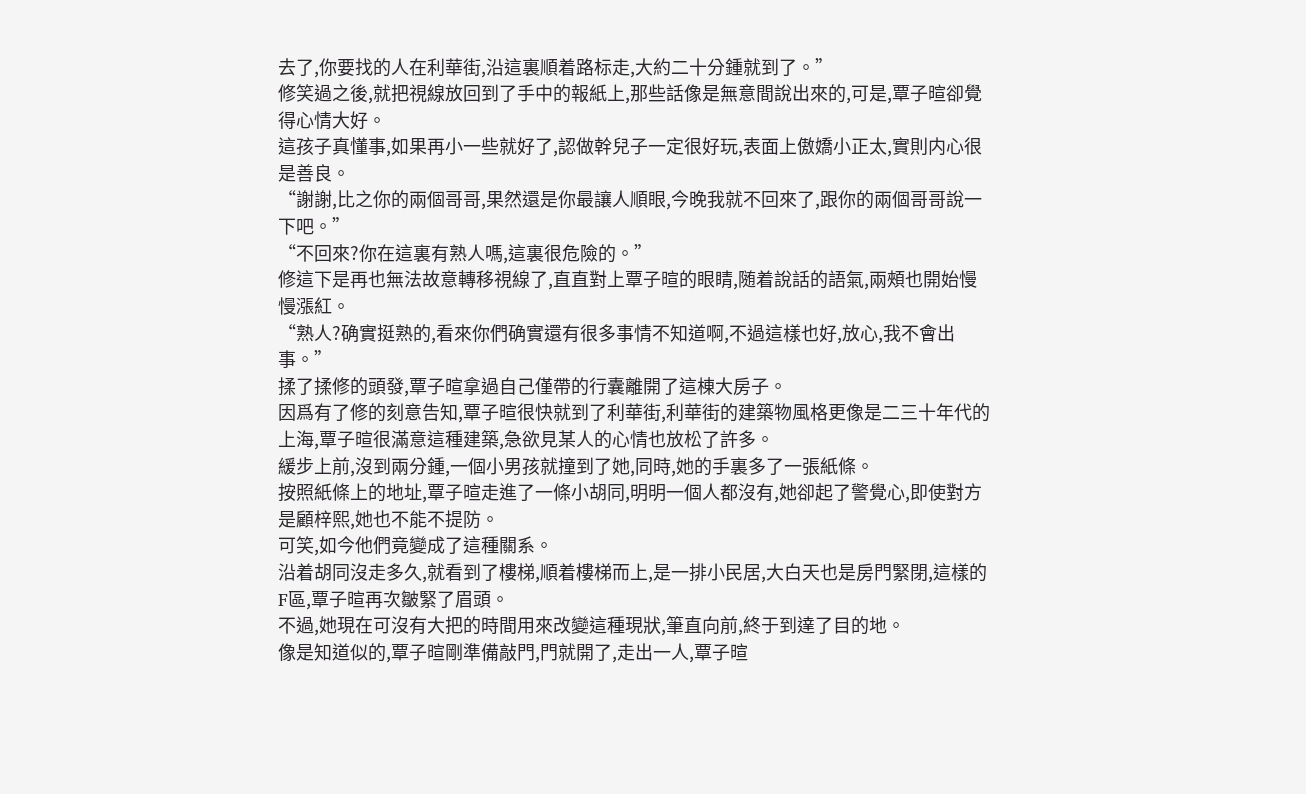去了,你要找的人在利華街,沿這裏順着路标走,大約二十分鍾就到了。”
修笑過之後,就把視線放回到了手中的報紙上,那些話像是無意間說出來的,可是,覃子暄卻覺得心情大好。
這孩子真懂事,如果再小一些就好了,認做幹兒子一定很好玩,表面上傲嬌小正太,實則内心很是善良。
“謝謝,比之你的兩個哥哥,果然還是你最讓人順眼,今晚我就不回來了,跟你的兩個哥哥說一下吧。”
“不回來?你在這裏有熟人嗎,這裏很危險的。”
修這下是再也無法故意轉移視線了,直直對上覃子暄的眼睛,随着說話的語氣,兩頰也開始慢慢漲紅。
“熟人?确實挺熟的,看來你們确實還有很多事情不知道啊,不過這樣也好,放心,我不會出事。”
揉了揉修的頭發,覃子暄拿過自己僅帶的行囊離開了這棟大房子。
因爲有了修的刻意告知,覃子暄很快就到了利華街,利華街的建築物風格更像是二三十年代的上海,覃子暄很滿意這種建築,急欲見某人的心情也放松了許多。
緩步上前,沒到兩分鍾,一個小男孩就撞到了她,同時,她的手裏多了一張紙條。
按照紙條上的地址,覃子暄走進了一條小胡同,明明一個人都沒有,她卻起了警覺心,即使對方是顧梓熙,她也不能不提防。
可笑,如今他們竟變成了這種關系。
沿着胡同沒走多久,就看到了樓梯,順着樓梯而上,是一排小民居,大白天也是房門緊閉,這樣的F區,覃子暄再次皺緊了眉頭。
不過,她現在可沒有大把的時間用來改變這種現狀,筆直向前,終于到達了目的地。
像是知道似的,覃子暄剛準備敲門,門就開了,走出一人,覃子暄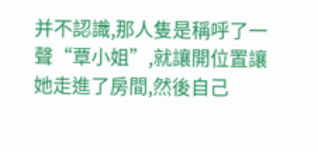并不認識,那人隻是稱呼了一聲“覃小姐”,就讓開位置讓她走進了房間,然後自己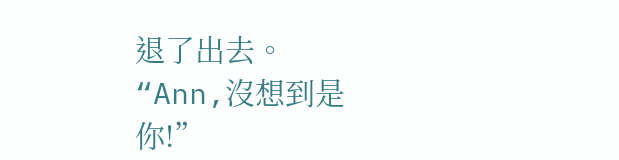退了出去。
“Ann,沒想到是你!”